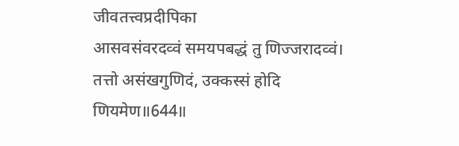जीवतत्त्वप्रदीपिका
आसवसंवरदव्वं समयपबद्धं तु णिज्जरादव्वं।
तत्तो असंखगुणिदं, उक्कस्सं होदि णियमेण॥644॥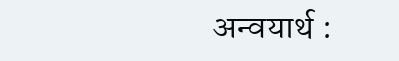अन्वयार्थ :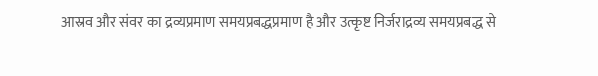आस्रव और संवर का द्रव्यप्रमाण समयप्रबद्धप्रमाण है और उत्कृष्ट निर्जराद्रव्य समयप्रबद्ध से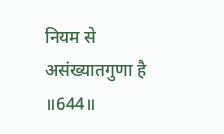नियम से असंख्यातगुणा है ॥644॥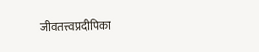जीवतत्त्वप्रदीपिका